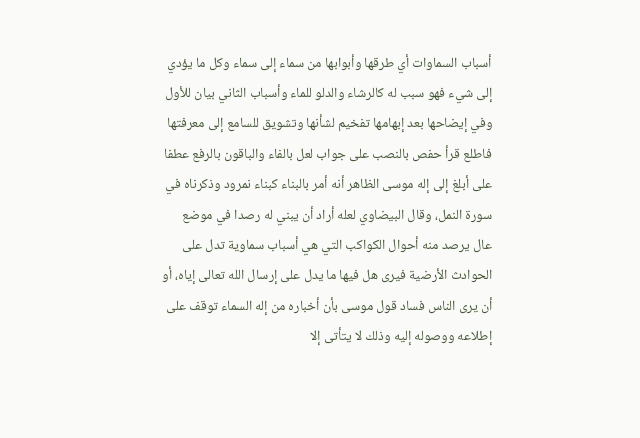أسباب السماوات أي طرقها وأبوابها من سماء إلى سماء وكل ما يؤدي إلى شيء فهو سبب له كالرشاء والدلو للماء وأسباب الثاني بيان للأول وفي إيضاحها بعد إبهامها تفخيم لشأنها وتشويق للسامع إلى معرفتها فاطلع قرأ حفص بالنصب على جواب لعل بالفاء والباقون بالرفع عطفا على أبلغ إلى إله موسى الظاهر أنه أمر بالبناء كبناء نمرود وذكرناه في سورة النمل، وقال البيضاوي لعله أراد أن يبني له رصدا في موضع عال يرصد منه أحوال الكواكب التي هي أسباب سماوية تدل على الحوادث الأرضية فيرى هل فيها ما يدل على إرسال الله تعالى إياه، أو أن يرى الناس فساد قول موسى بأن أخباره من إله السماء توقف على إطلاعه ووصوله إليه وذلك لا يتأتى إلا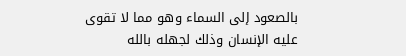بالصعود إلى السماء وهو مما لا تقوى عليه الإنسان وذلك لجهله بالله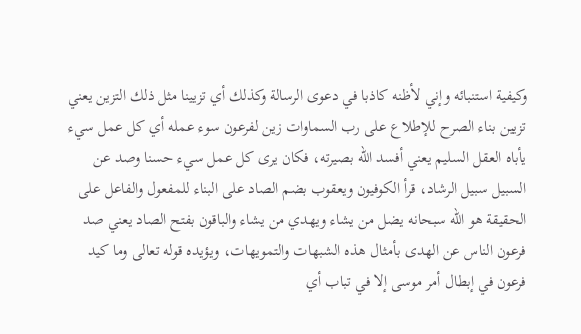وكيفية استنبائه وإني لأظنه كاذبا في دعوى الرسالة وكذلك أي تزيينا مثل ذلك التزين يعني تزيين بناء الصرح للإطلاع على رب السماوات زين لفرعون سوء عمله أي كل عمل سيء يأباه العقل السليم يعني أفسد الله بصيرته، فكان يرى كل عمل سيء حسنا وصد عن السبيل سبيل الرشاد، قرأ الكوفيون ويعقوب بضم الصاد على البناء للمفعول والفاعل على الحقيقة هو الله سبحانه يضل من يشاء ويهدي من يشاء والباقون بفتح الصاد يعني صد فرعون الناس عن الهدى بأمثال هذه الشبهات والتمويهات، ويؤيده قوله تعالى وما كيد فرعون في إبطال أمر موسى إلا في تباب أي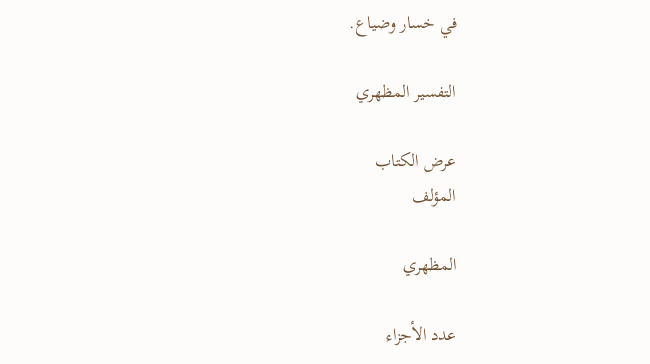في خسار وضياع.

التفسير المظهري

عرض الكتاب
المؤلف

المظهري

عدد الأجزاء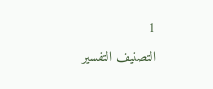1
التصنيف التفسير